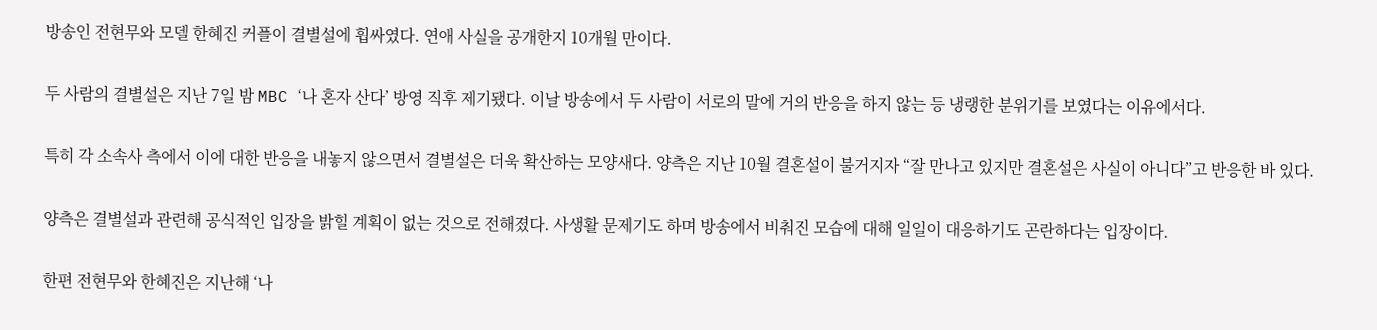방송인 전현무와 모델 한혜진 커플이 결별설에 휩싸였다. 연애 사실을 공개한지 10개월 만이다.

두 사람의 결별설은 지난 7일 밤 MBC ‘나 혼자 산다’ 방영 직후 제기됐다. 이날 방송에서 두 사람이 서로의 말에 거의 반응을 하지 않는 등 냉랭한 분위기를 보였다는 이유에서다.

특히 각 소속사 측에서 이에 대한 반응을 내놓지 않으면서 결별설은 더욱 확산하는 모양새다. 양측은 지난 10월 결혼설이 불거지자 “잘 만나고 있지만 결혼설은 사실이 아니다”고 반응한 바 있다.

양측은 결별설과 관련해 공식적인 입장을 밝힐 계획이 없는 것으로 전해졌다. 사생활 문제기도 하며 방송에서 비춰진 모습에 대해 일일이 대응하기도 곤란하다는 입장이다.

한편 전현무와 한혜진은 지난해 ‘나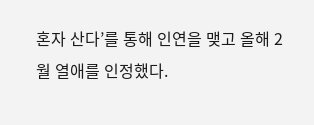혼자 산다’를 통해 인연을 맺고 올해 2월 열애를 인정했다.